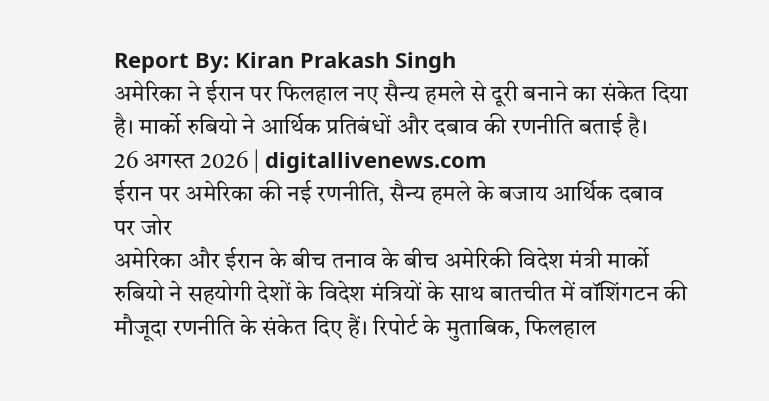Report By: Kiran Prakash Singh
अमेरिका ने ईरान पर फिलहाल नए सैन्य हमले से दूरी बनाने का संकेत दिया है। मार्को रुबियो ने आर्थिक प्रतिबंधों और दबाव की रणनीति बताई है।
26 अगस्त 2026 | digitallivenews.com
ईरान पर अमेरिका की नई रणनीति, सैन्य हमले के बजाय आर्थिक दबाव पर जोर
अमेरिका और ईरान के बीच तनाव के बीच अमेरिकी विदेश मंत्री मार्को रुबियो ने सहयोगी देशों के विदेश मंत्रियों के साथ बातचीत में वॉशिंगटन की मौजूदा रणनीति के संकेत दिए हैं। रिपोर्ट के मुताबिक, फिलहाल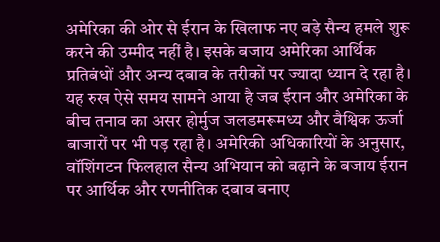अमेरिका की ओर से ईरान के खिलाफ नए बड़े सैन्य हमले शुरू करने की उम्मीद नहीं है। इसके बजाय अमेरिका आर्थिक प्रतिबंधों और अन्य दबाव के तरीकों पर ज्यादा ध्यान दे रहा है।
यह रुख ऐसे समय सामने आया है जब ईरान और अमेरिका के बीच तनाव का असर होर्मुज जलडमरूमध्य और वैश्विक ऊर्जा बाजारों पर भी पड़ रहा है। अमेरिकी अधिकारियों के अनुसार, वॉशिंगटन फिलहाल सैन्य अभियान को बढ़ाने के बजाय ईरान पर आर्थिक और रणनीतिक दबाव बनाए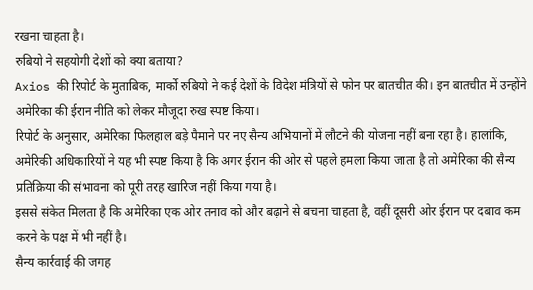रखना चाहता है।
रुबियो ने सहयोगी देशों को क्या बताया?
Axios की रिपोर्ट के मुताबिक, मार्को रुबियो ने कई देशों के विदेश मंत्रियों से फोन पर बातचीत की। इन बातचीत में उन्होंने अमेरिका की ईरान नीति को लेकर मौजूदा रुख स्पष्ट किया।
रिपोर्ट के अनुसार, अमेरिका फिलहाल बड़े पैमाने पर नए सैन्य अभियानों में लौटने की योजना नहीं बना रहा है। हालांकि, अमेरिकी अधिकारियों ने यह भी स्पष्ट किया है कि अगर ईरान की ओर से पहले हमला किया जाता है तो अमेरिका की सैन्य प्रतिक्रिया की संभावना को पूरी तरह खारिज नहीं किया गया है।
इससे संकेत मिलता है कि अमेरिका एक ओर तनाव को और बढ़ाने से बचना चाहता है, वहीं दूसरी ओर ईरान पर दबाव कम करने के पक्ष में भी नहीं है।
सैन्य कार्रवाई की जगह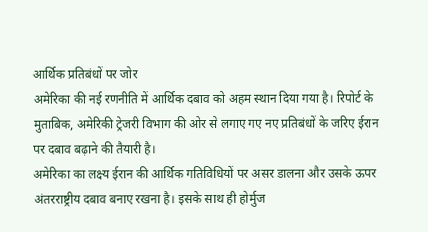आर्थिक प्रतिबंधों पर जोर
अमेरिका की नई रणनीति में आर्थिक दबाव को अहम स्थान दिया गया है। रिपोर्ट के मुताबिक, अमेरिकी ट्रेजरी विभाग की ओर से लगाए गए नए प्रतिबंधों के जरिए ईरान पर दबाव बढ़ाने की तैयारी है।
अमेरिका का लक्ष्य ईरान की आर्थिक गतिविधियों पर असर डालना और उसके ऊपर अंतरराष्ट्रीय दबाव बनाए रखना है। इसके साथ ही होर्मुज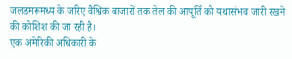जलडमरूमध्य के जरिए वैश्विक बाजारों तक तेल की आपूर्ति को यथासंभव जारी रखने की कोशिश की जा रही है।
एक अमेरिकी अधिकारी के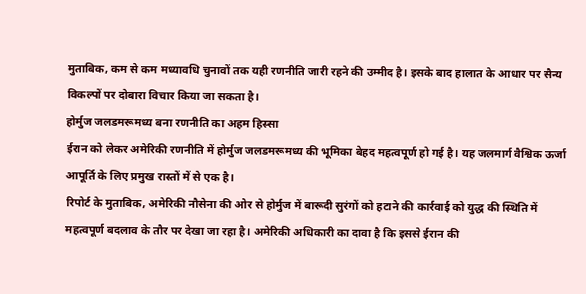मुताबिक, कम से कम मध्यावधि चुनावों तक यही रणनीति जारी रहने की उम्मीद है। इसके बाद हालात के आधार पर सैन्य विकल्पों पर दोबारा विचार किया जा सकता है।
होर्मुज जलडमरूमध्य बना रणनीति का अहम हिस्सा
ईरान को लेकर अमेरिकी रणनीति में होर्मुज जलडमरूमध्य की भूमिका बेहद महत्वपूर्ण हो गई है। यह जलमार्ग वैश्विक ऊर्जा आपूर्ति के लिए प्रमुख रास्तों में से एक है।
रिपोर्ट के मुताबिक, अमेरिकी नौसेना की ओर से होर्मुज में बारूदी सुरंगों को हटाने की कार्रवाई को युद्ध की स्थिति में महत्वपूर्ण बदलाव के तौर पर देखा जा रहा है। अमेरिकी अधिकारी का दावा है कि इससे ईरान की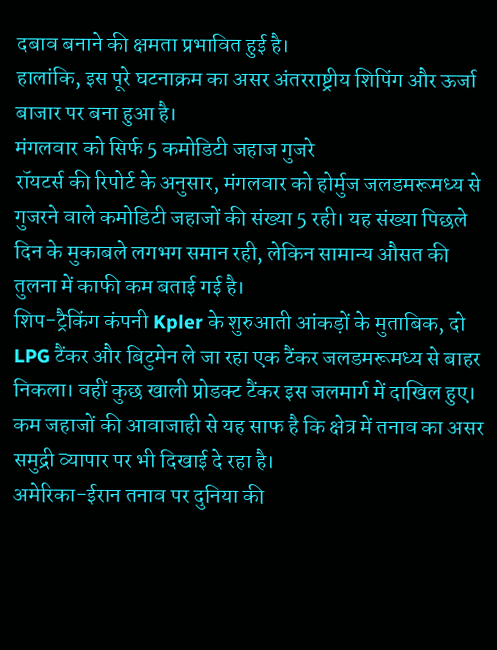दबाव बनाने की क्षमता प्रभावित हुई है।
हालांकि, इस पूरे घटनाक्रम का असर अंतरराष्ट्रीय शिपिंग और ऊर्जा बाजार पर बना हुआ है।
मंगलवार को सिर्फ 5 कमोडिटी जहाज गुजरे
रॉयटर्स की रिपोर्ट के अनुसार, मंगलवार को होर्मुज जलडमरूमध्य से गुजरने वाले कमोडिटी जहाजों की संख्या 5 रही। यह संख्या पिछले दिन के मुकाबले लगभग समान रही, लेकिन सामान्य औसत की तुलना में काफी कम बताई गई है।
शिप-ट्रैकिंग कंपनी Kpler के शुरुआती आंकड़ों के मुताबिक, दो LPG टैंकर और बिटुमेन ले जा रहा एक टैंकर जलडमरूमध्य से बाहर निकला। वहीं कुछ खाली प्रोडक्ट टैंकर इस जलमार्ग में दाखिल हुए।
कम जहाजों की आवाजाही से यह साफ है कि क्षेत्र में तनाव का असर समुद्री व्यापार पर भी दिखाई दे रहा है।
अमेरिका-ईरान तनाव पर दुनिया की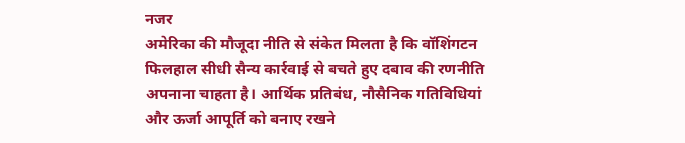नजर
अमेरिका की मौजूदा नीति से संकेत मिलता है कि वॉशिंगटन फिलहाल सीधी सैन्य कार्रवाई से बचते हुए दबाव की रणनीति अपनाना चाहता है। आर्थिक प्रतिबंध, नौसैनिक गतिविधियां और ऊर्जा आपूर्ति को बनाए रखने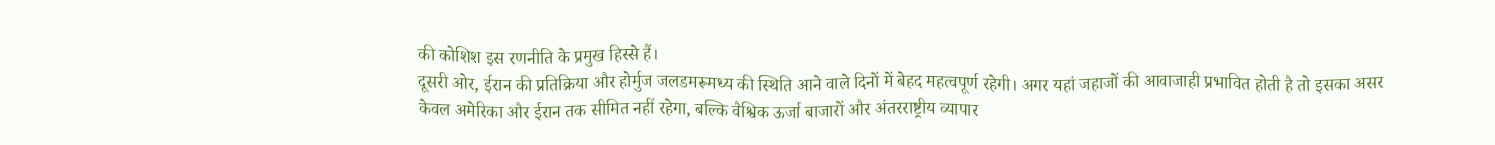की कोशिश इस रणनीति के प्रमुख हिस्से हैं।
दूसरी ओर, ईरान की प्रतिक्रिया और होर्मुज जलडमरूमध्य की स्थिति आने वाले दिनों में बेहद महत्वपूर्ण रहेगी। अगर यहां जहाजों की आवाजाही प्रभावित होती है तो इसका असर केवल अमेरिका और ईरान तक सीमित नहीं रहेगा, बल्कि वैश्विक ऊर्जा बाजारों और अंतरराष्ट्रीय व्यापार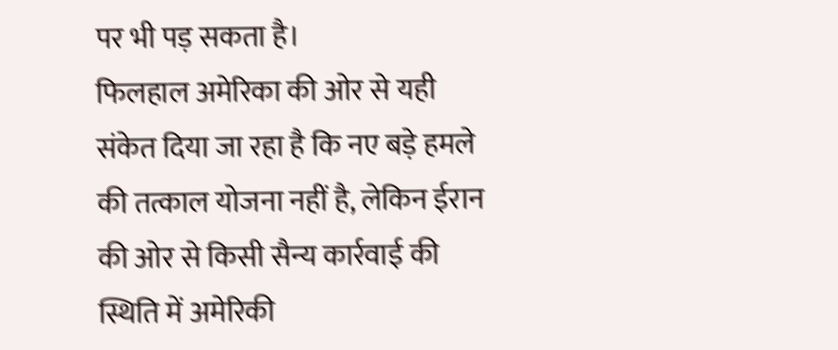पर भी पड़ सकता है।
फिलहाल अमेरिका की ओर से यही संकेत दिया जा रहा है कि नए बड़े हमले की तत्काल योजना नहीं है, लेकिन ईरान की ओर से किसी सैन्य कार्रवाई की स्थिति में अमेरिकी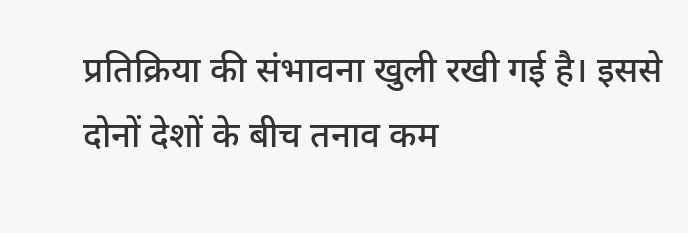प्रतिक्रिया की संभावना खुली रखी गई है। इससे दोनों देशों के बीच तनाव कम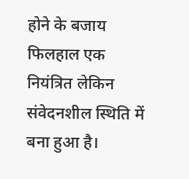होने के बजाय फिलहाल एक नियंत्रित लेकिन संवेदनशील स्थिति में बना हुआ है।